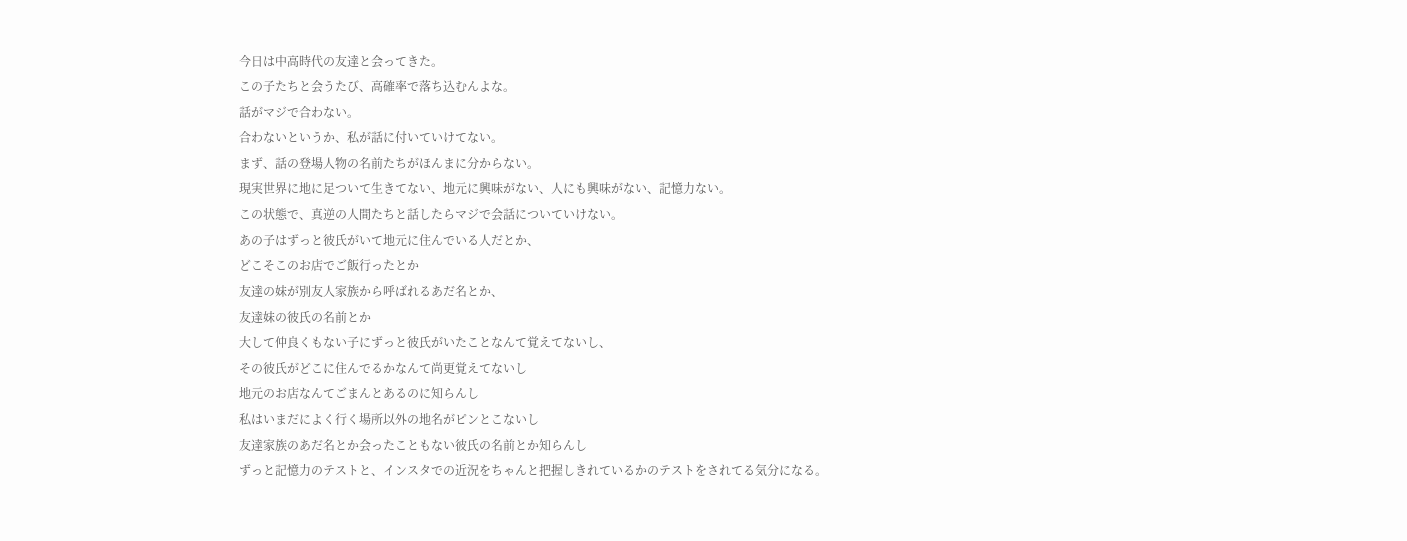今日は中高時代の友達と会ってきた。
この子たちと会うたび、高確率で落ち込むんよな。
話がマジで合わない。
合わないというか、私が話に付いていけてない。
まず、話の登場人物の名前たちがほんまに分からない。
現実世界に地に足ついて生きてない、地元に興味がない、人にも興味がない、記憶力ない。
この状態で、真逆の人間たちと話したらマジで会話についていけない。
あの子はずっと彼氏がいて地元に住んでいる人だとか、
どこそこのお店でご飯行ったとか
友達の妹が別友人家族から呼ばれるあだ名とか、
友達妹の彼氏の名前とか
大して仲良くもない子にずっと彼氏がいたことなんて覚えてないし、
その彼氏がどこに住んでるかなんて尚更覚えてないし
地元のお店なんてごまんとあるのに知らんし
私はいまだによく行く場所以外の地名がピンとこないし
友達家族のあだ名とか会ったこともない彼氏の名前とか知らんし
ずっと記憶力のテストと、インスタでの近況をちゃんと把握しきれているかのテストをされてる気分になる。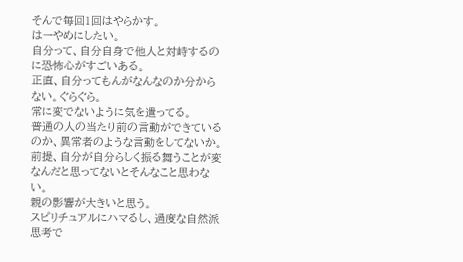そんで毎回1回はやらかす。
はーやめにしたい。
自分って、自分自身で他人と対峙するのに恐怖心がすごいある。
正直、自分ってもんがなんなのか分からない。ぐらぐら。
常に変でないように気を遣ってる。
普通の人の当たり前の言動ができているのか、異常者のような言動をしてないか。
前提、自分が自分らしく振る舞うことが変なんだと思ってないとそんなこと思わない。
親の影響が大きいと思う。
スピリチュアルにハマるし、過度な自然派思考で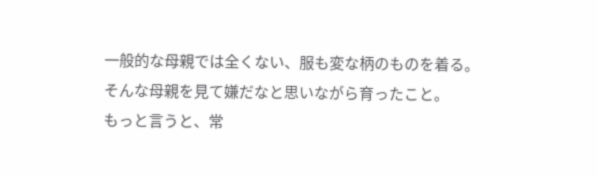一般的な母親では全くない、服も変な柄のものを着る。
そんな母親を見て嫌だなと思いながら育ったこと。
もっと言うと、常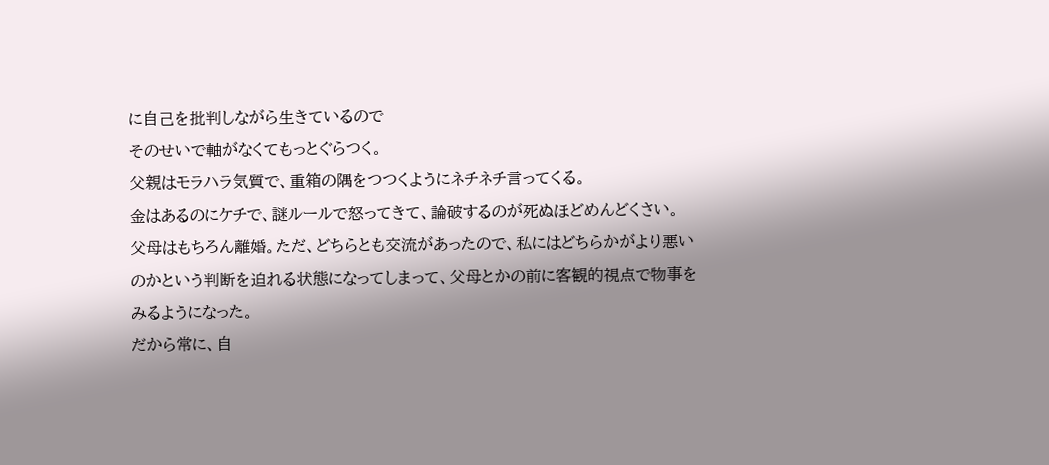に自己を批判しながら生きているので
そのせいで軸がなくてもっとぐらつく。
父親はモラハラ気質で、重箱の隅をつつくようにネチネチ言ってくる。
金はあるのにケチで、謎ルールで怒ってきて、論破するのが死ぬほどめんどくさい。
父母はもちろん離婚。ただ、どちらとも交流があったので、私にはどちらかがより悪いのかという判断を迫れる状態になってしまって、父母とかの前に客観的視点で物事をみるようになった。
だから常に、自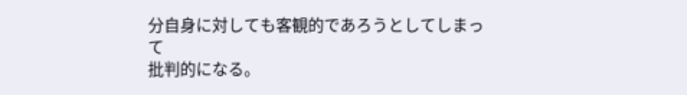分自身に対しても客観的であろうとしてしまって
批判的になる。